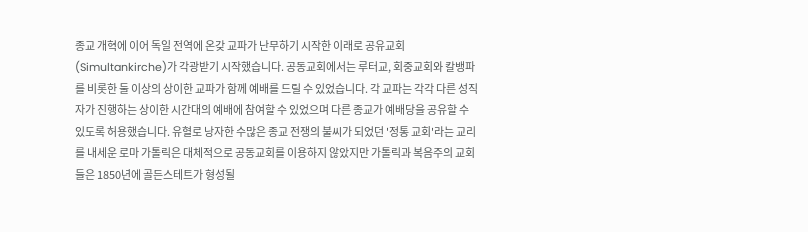종교 개혁에 이어 독일 전역에 온갖 교파가 난무하기 시작한 이래로 공유교회(Simultankirche)가 각광받기 시작했습니다. 공동교회에서는 루터교, 회중교회와 칼뱅파를 비롯한 둘 이상의 상이한 교파가 함께 예배를 드릴 수 있었습니다. 각 교파는 각각 다른 성직자가 진행하는 상이한 시간대의 예배에 참여할 수 있었으며 다른 종교가 예배당을 공유할 수 있도록 허용했습니다. 유혈로 낭자한 수많은 종교 전쟁의 불씨가 되었던 '정통 교회'라는 교리를 내세운 로마 가톨릭은 대체적으로 공동교회를 이용하지 않았지만 가톨릭과 복음주의 교회들은 1850년에 골든스테트가 형성될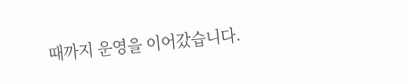때까지 운영을 이어갔습니다.